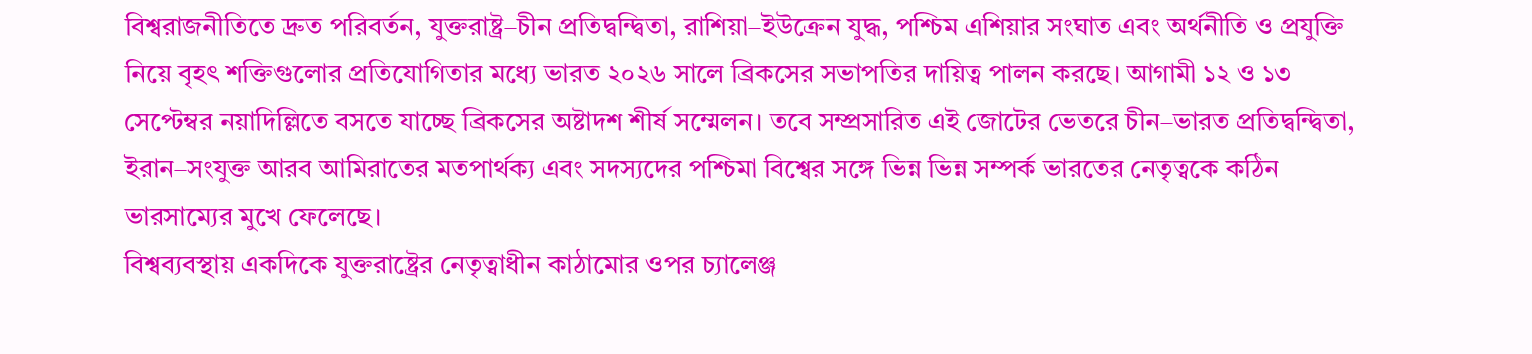বিশ্বরাজনীতিতে দ্রুত পরিবর্তন, যুক্তরাষ্ট্র–চীন প্রতিদ্বন্দ্বিতা, রাশিয়া–ইউক্রেন যুদ্ধ, পশ্চিম এশিয়ার সংঘাত এবং অর্থনীতি ও প্রযুক্তি নিয়ে বৃহৎ শক্তিগুলোর প্রতিযোগিতার মধ্যে ভারত ২০২৬ সালে ব্রিকসের সভাপতির দায়িত্ব পালন করছে। আগামী ১২ ও ১৩ সেপ্টেম্বর নয়াদিল্লিতে বসতে যাচ্ছে ব্রিকসের অষ্টাদশ শীর্ষ সম্মেলন। তবে সম্প্রসারিত এই জোটের ভেতরে চীন–ভারত প্রতিদ্বন্দ্বিতা, ইরান–সংযুক্ত আরব আমিরাতের মতপার্থক্য এবং সদস্যদের পশ্চিমা বিশ্বের সঙ্গে ভিন্ন ভিন্ন সম্পর্ক ভারতের নেতৃত্বকে কঠিন ভারসাম্যের মুখে ফেলেছে।
বিশ্বব্যবস্থায় একদিকে যুক্তরাষ্ট্রের নেতৃত্বাধীন কাঠামোর ওপর চ্যালেঞ্জ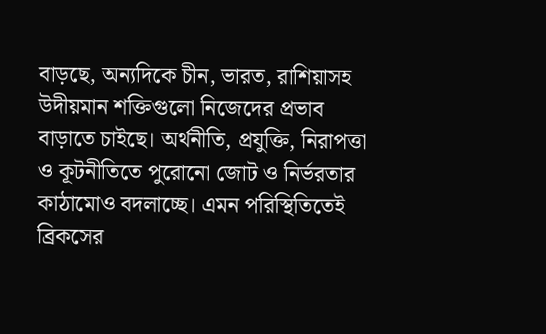বাড়ছে, অন্যদিকে চীন, ভারত, রাশিয়াসহ উদীয়মান শক্তিগুলো নিজেদের প্রভাব বাড়াতে চাইছে। অর্থনীতি, প্রযুক্তি, নিরাপত্তা ও কূটনীতিতে পুরোনো জোট ও নির্ভরতার কাঠামোও বদলাচ্ছে। এমন পরিস্থিতিতেই ব্রিকসের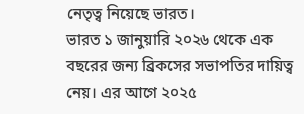নেতৃত্ব নিয়েছে ভারত।
ভারত ১ জানুয়ারি ২০২৬ থেকে এক বছরের জন্য ব্রিকসের সভাপতির দায়িত্ব নেয়। এর আগে ২০২৫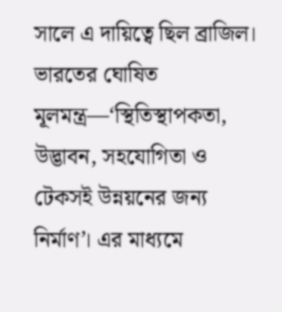সালে এ দায়িত্বে ছিল ব্রাজিল। ভারতের ঘোষিত মূলমন্ত্র—‘স্থিতিস্থাপকতা, উদ্ভাবন, সহযোগিতা ও টেকসই উন্নয়নের জন্য নির্মাণ’। এর মাধ্যমে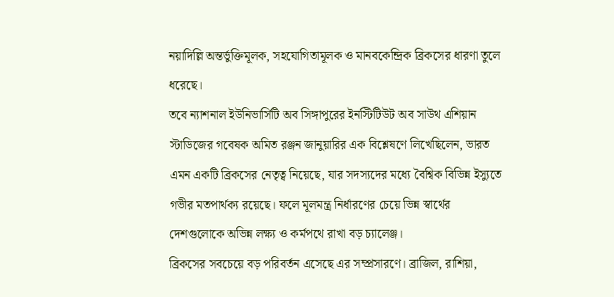নয়াদিল্লি অন্তর্ভুক্তিমূলক, সহযোগিতামূলক ও মানবকেন্দ্রিক ব্রিকসের ধারণা তুলে ধরেছে।
তবে ন্যাশনাল ইউনিভার্সিটি অব সিঙ্গাপুরের ইনস্টিটিউট অব সাউথ এশিয়ান স্টাডিজের গবেষক অমিত রঞ্জন জানুয়ারির এক বিশ্লেষণে লিখেছিলেন, ভারত এমন একটি ব্রিকসের নেতৃত্ব নিয়েছে, যার সদস্যদের মধ্যে বৈশ্বিক বিভিন্ন ইস্যুতে গভীর মতপার্থক্য রয়েছে। ফলে মূলমন্ত্র নির্ধারণের চেয়ে ভিন্ন স্বার্থের দেশগুলোকে অভিন্ন লক্ষ্য ও কর্মপথে রাখা বড় চ্যালেঞ্জ।
ব্রিকসের সবচেয়ে বড় পরিবর্তন এসেছে এর সম্প্রসারণে। ব্রাজিল, রাশিয়া,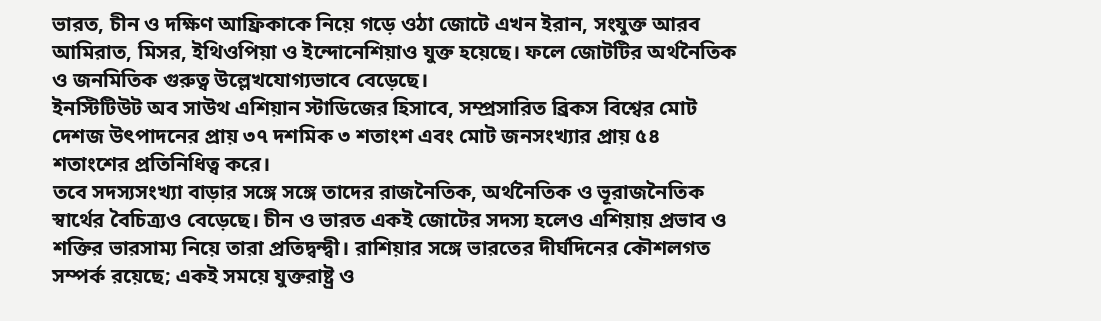ভারত, চীন ও দক্ষিণ আফ্রিকাকে নিয়ে গড়ে ওঠা জোটে এখন ইরান, সংযুক্ত আরব আমিরাত, মিসর, ইথিওপিয়া ও ইন্দোনেশিয়াও যুক্ত হয়েছে। ফলে জোটটির অর্থনৈতিক ও জনমিতিক গুরুত্ব উল্লেখযোগ্যভাবে বেড়েছে।
ইনস্টিটিউট অব সাউথ এশিয়ান স্টাডিজের হিসাবে, সম্প্রসারিত ব্রিকস বিশ্বের মোট দেশজ উৎপাদনের প্রায় ৩৭ দশমিক ৩ শতাংশ এবং মোট জনসংখ্যার প্রায় ৫৪ শতাংশের প্রতিনিধিত্ব করে।
তবে সদস্যসংখ্যা বাড়ার সঙ্গে সঙ্গে তাদের রাজনৈতিক, অর্থনৈতিক ও ভূরাজনৈতিক স্বার্থের বৈচিত্র্যও বেড়েছে। চীন ও ভারত একই জোটের সদস্য হলেও এশিয়ায় প্রভাব ও শক্তির ভারসাম্য নিয়ে তারা প্রতিদ্বন্দ্বী। রাশিয়ার সঙ্গে ভারতের দীর্ঘদিনের কৌশলগত সম্পর্ক রয়েছে; একই সময়ে যুক্তরাষ্ট্র ও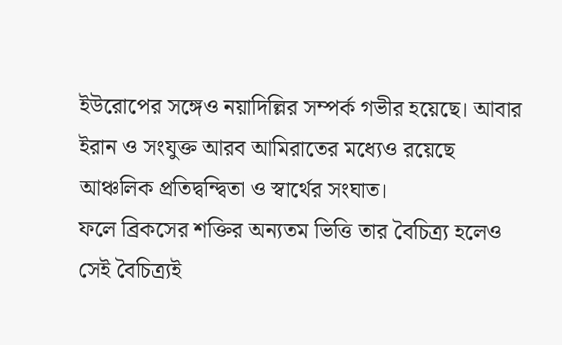ইউরোপের সঙ্গেও নয়াদিল্লির সম্পর্ক গভীর হয়েছে। আবার ইরান ও সংযুক্ত আরব আমিরাতের মধ্যেও রয়েছে আঞ্চলিক প্রতিদ্বন্দ্বিতা ও স্বার্থের সংঘাত।
ফলে ব্রিকসের শক্তির অন্যতম ভিত্তি তার বৈচিত্র্য হলেও সেই বৈচিত্র্যই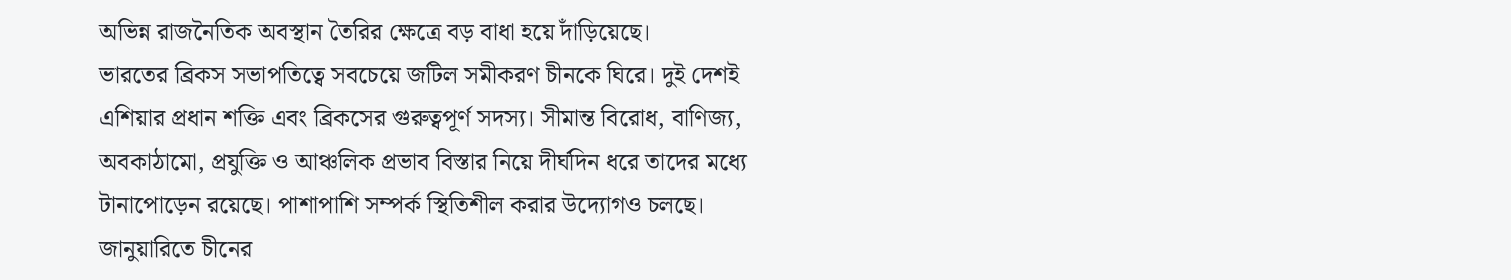অভিন্ন রাজনৈতিক অবস্থান তৈরির ক্ষেত্রে বড় বাধা হয়ে দাঁড়িয়েছে।
ভারতের ব্রিকস সভাপতিত্বে সবচেয়ে জটিল সমীকরণ চীনকে ঘিরে। দুই দেশই এশিয়ার প্রধান শক্তি এবং ব্রিকসের গুরুত্বপূর্ণ সদস্য। সীমান্ত বিরোধ, বাণিজ্য, অবকাঠামো, প্রযুক্তি ও আঞ্চলিক প্রভাব বিস্তার নিয়ে দীর্ঘদিন ধরে তাদের মধ্যে টানাপোড়েন রয়েছে। পাশাপাশি সম্পর্ক স্থিতিশীল করার উদ্যোগও চলছে।
জানুয়ারিতে চীনের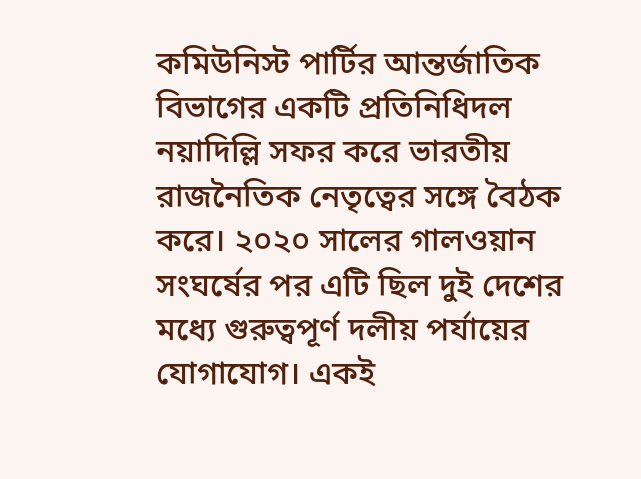কমিউনিস্ট পার্টির আন্তর্জাতিক বিভাগের একটি প্রতিনিধিদল নয়াদিল্লি সফর করে ভারতীয় রাজনৈতিক নেতৃত্বের সঙ্গে বৈঠক করে। ২০২০ সালের গালওয়ান সংঘর্ষের পর এটি ছিল দুই দেশের মধ্যে গুরুত্বপূর্ণ দলীয় পর্যায়ের যোগাযোগ। একই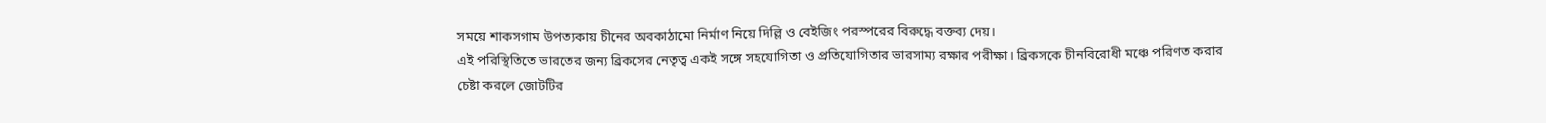সময়ে শাকসগাম উপত্যকায় চীনের অবকাঠামো নির্মাণ নিয়ে দিল্লি ও বেইজিং পরস্পরের বিরুদ্ধে বক্তব্য দেয়।
এই পরিস্থিতিতে ভারতের জন্য ব্রিকসের নেতৃত্ব একই সঙ্গে সহযোগিতা ও প্রতিযোগিতার ভারসাম্য রক্ষার পরীক্ষা। ব্রিকসকে চীনবিরোধী মঞ্চে পরিণত করার চেষ্টা করলে জোটটির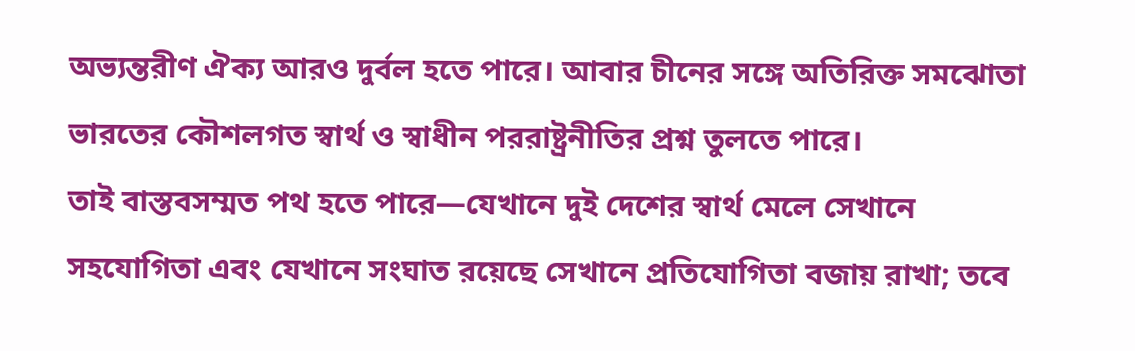অভ্যন্তরীণ ঐক্য আরও দুর্বল হতে পারে। আবার চীনের সঙ্গে অতিরিক্ত সমঝোতা ভারতের কৌশলগত স্বার্থ ও স্বাধীন পররাষ্ট্রনীতির প্রশ্ন তুলতে পারে।
তাই বাস্তবসম্মত পথ হতে পারে—যেখানে দুই দেশের স্বার্থ মেলে সেখানে সহযোগিতা এবং যেখানে সংঘাত রয়েছে সেখানে প্রতিযোগিতা বজায় রাখা; তবে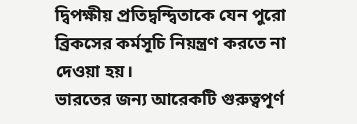দ্বিপক্ষীয় প্রতিদ্বন্দ্বিতাকে যেন পুরো ব্রিকসের কর্মসূচি নিয়ন্ত্রণ করতে না দেওয়া হয়।
ভারতের জন্য আরেকটি গুরুত্বপূর্ণ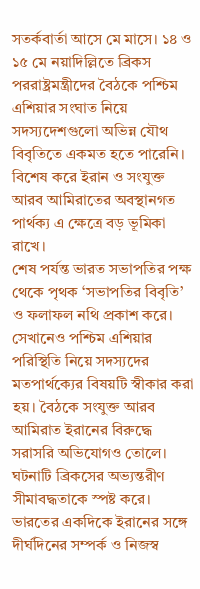সতর্কবার্তা আসে মে মাসে। ১৪ ও ১৫ মে নয়াদিল্লিতে ব্রিকস পররাষ্ট্রমন্ত্রীদের বৈঠকে পশ্চিম এশিয়ার সংঘাত নিয়ে সদস্যদেশগুলো অভিন্ন যৌথ বিবৃতিতে একমত হতে পারেনি। বিশেষ করে ইরান ও সংযুক্ত আরব আমিরাতের অবস্থানগত পার্থক্য এ ক্ষেত্রে বড় ভূমিকা রাখে।
শেষ পর্যন্ত ভারত সভাপতির পক্ষ থেকে পৃথক ‘সভাপতির বিবৃতি’ ও ফলাফল নথি প্রকাশ করে। সেখানেও পশ্চিম এশিয়ার পরিস্থিতি নিয়ে সদস্যদের মতপার্থক্যের বিষয়টি স্বীকার করা হয়। বৈঠকে সংযুক্ত আরব আমিরাত ইরানের বিরুদ্ধে সরাসরি অভিযোগও তোলে।
ঘটনাটি ব্রিকসের অভ্যন্তরীণ সীমাবদ্ধতাকে স্পষ্ট করে। ভারতের একদিকে ইরানের সঙ্গে দীর্ঘদিনের সম্পর্ক ও নিজস্ব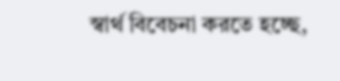স্বার্থ বিবেচনা করতে হচ্ছে,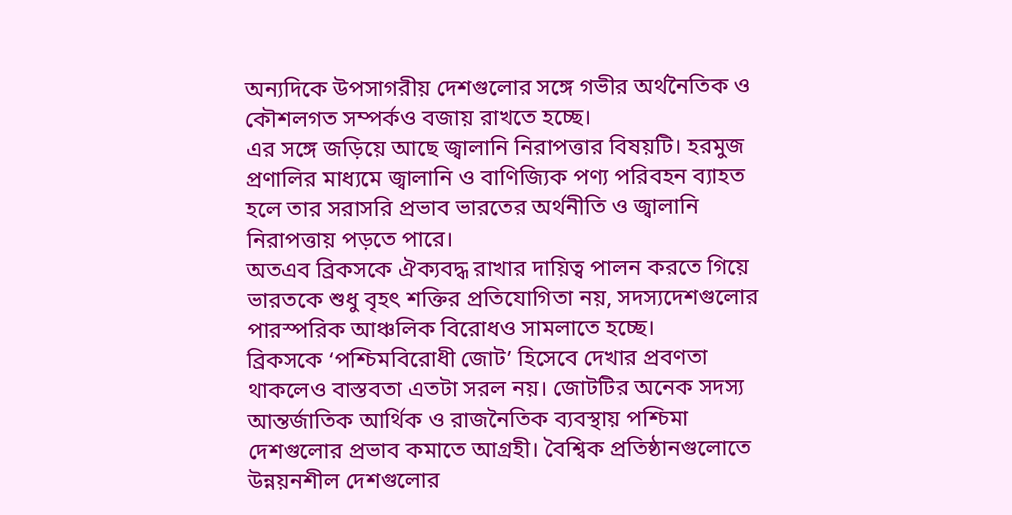অন্যদিকে উপসাগরীয় দেশগুলোর সঙ্গে গভীর অর্থনৈতিক ও কৌশলগত সম্পর্কও বজায় রাখতে হচ্ছে।
এর সঙ্গে জড়িয়ে আছে জ্বালানি নিরাপত্তার বিষয়টি। হরমুজ প্রণালির মাধ্যমে জ্বালানি ও বাণিজ্যিক পণ্য পরিবহন ব্যাহত হলে তার সরাসরি প্রভাব ভারতের অর্থনীতি ও জ্বালানি নিরাপত্তায় পড়তে পারে।
অতএব ব্রিকসকে ঐক্যবদ্ধ রাখার দায়িত্ব পালন করতে গিয়ে ভারতকে শুধু বৃহৎ শক্তির প্রতিযোগিতা নয়, সদস্যদেশগুলোর পারস্পরিক আঞ্চলিক বিরোধও সামলাতে হচ্ছে।
ব্রিকসকে ‘পশ্চিমবিরোধী জোট’ হিসেবে দেখার প্রবণতা থাকলেও বাস্তবতা এতটা সরল নয়। জোটটির অনেক সদস্য আন্তর্জাতিক আর্থিক ও রাজনৈতিক ব্যবস্থায় পশ্চিমা দেশগুলোর প্রভাব কমাতে আগ্রহী। বৈশ্বিক প্রতিষ্ঠানগুলোতে উন্নয়নশীল দেশগুলোর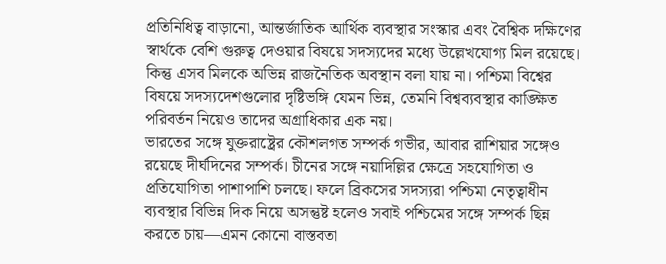প্রতিনিধিত্ব বাড়ানো, আন্তর্জাতিক আর্থিক ব্যবস্থার সংস্কার এবং বৈশ্বিক দক্ষিণের স্বার্থকে বেশি গুরুত্ব দেওয়ার বিষয়ে সদস্যদের মধ্যে উল্লেখযোগ্য মিল রয়েছে।
কিন্তু এসব মিলকে অভিন্ন রাজনৈতিক অবস্থান বলা যায় না। পশ্চিমা বিশ্বের বিষয়ে সদস্যদেশগুলোর দৃষ্টিভঙ্গি যেমন ভিন্ন, তেমনি বিশ্বব্যবস্থার কাঙ্ক্ষিত পরিবর্তন নিয়েও তাদের অগ্রাধিকার এক নয়।
ভারতের সঙ্গে যুক্তরাষ্ট্রের কৌশলগত সম্পর্ক গভীর, আবার রাশিয়ার সঙ্গেও রয়েছে দীর্ঘদিনের সম্পর্ক। চীনের সঙ্গে নয়াদিল্লির ক্ষেত্রে সহযোগিতা ও প্রতিযোগিতা পাশাপাশি চলছে। ফলে ব্রিকসের সদস্যরা পশ্চিমা নেতৃত্বাধীন ব্যবস্থার বিভিন্ন দিক নিয়ে অসন্তুষ্ট হলেও সবাই পশ্চিমের সঙ্গে সম্পর্ক ছিন্ন করতে চায়—এমন কোনো বাস্তবতা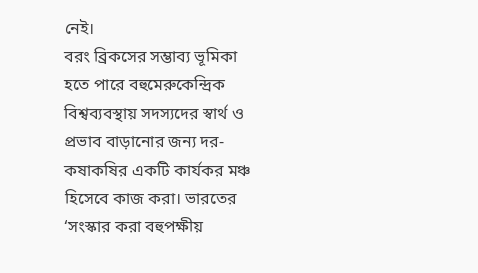নেই।
বরং ব্রিকসের সম্ভাব্য ভূমিকা হতে পারে বহুমেরুকেন্দ্রিক বিশ্বব্যবস্থায় সদস্যদের স্বার্থ ও প্রভাব বাড়ানোর জন্য দর-কষাকষির একটি কার্যকর মঞ্চ হিসেবে কাজ করা। ভারতের ‘সংস্কার করা বহুপক্ষীয়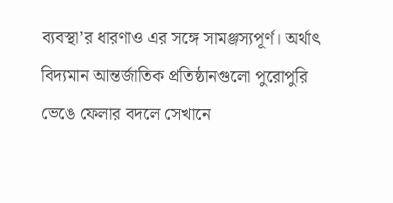ব্যবস্থা’র ধারণাও এর সঙ্গে সামঞ্জস্যপূর্ণ। অর্থাৎ বিদ্যমান আন্তর্জাতিক প্রতিষ্ঠানগুলো পুরোপুরি ভেঙে ফেলার বদলে সেখানে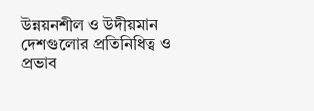উন্নয়নশীল ও উদীয়মান দেশগুলোর প্রতিনিধিত্ব ও প্রভাব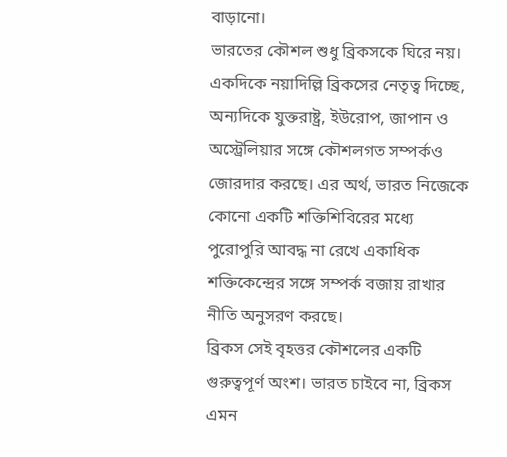বাড়ানো।
ভারতের কৌশল শুধু ব্রিকসকে ঘিরে নয়। একদিকে নয়াদিল্লি ব্রিকসের নেতৃত্ব দিচ্ছে, অন্যদিকে যুক্তরাষ্ট্র, ইউরোপ, জাপান ও অস্ট্রেলিয়ার সঙ্গে কৌশলগত সম্পর্কও জোরদার করছে। এর অর্থ, ভারত নিজেকে কোনো একটি শক্তিশিবিরের মধ্যে পুরোপুরি আবদ্ধ না রেখে একাধিক শক্তিকেন্দ্রের সঙ্গে সম্পর্ক বজায় রাখার নীতি অনুসরণ করছে।
ব্রিকস সেই বৃহত্তর কৌশলের একটি গুরুত্বপূর্ণ অংশ। ভারত চাইবে না, ব্রিকস এমন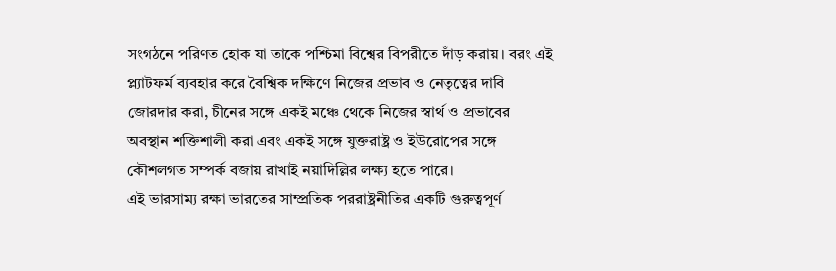সংগঠনে পরিণত হোক যা তাকে পশ্চিমা বিশ্বের বিপরীতে দাঁড় করায়। বরং এই প্ল্যাটফর্ম ব্যবহার করে বৈশ্বিক দক্ষিণে নিজের প্রভাব ও নেতৃত্বের দাবি জোরদার করা, চীনের সঙ্গে একই মঞ্চে থেকে নিজের স্বার্থ ও প্রভাবের অবস্থান শক্তিশালী করা এবং একই সঙ্গে যুক্তরাষ্ট্র ও ইউরোপের সঙ্গে কৌশলগত সম্পর্ক বজায় রাখাই নয়াদিল্লির লক্ষ্য হতে পারে।
এই ভারসাম্য রক্ষা ভারতের সাম্প্রতিক পররাষ্ট্রনীতির একটি গুরুত্বপূর্ণ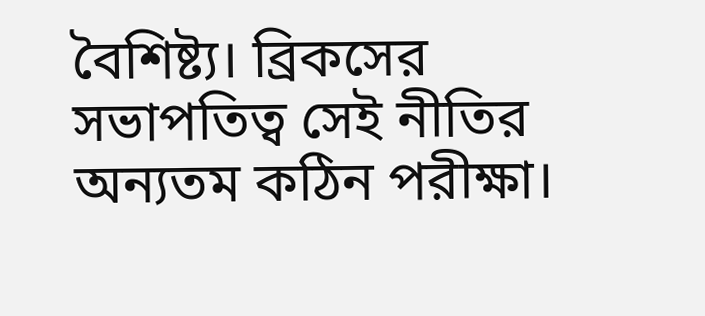বৈশিষ্ট্য। ব্রিকসের সভাপতিত্ব সেই নীতির অন্যতম কঠিন পরীক্ষা।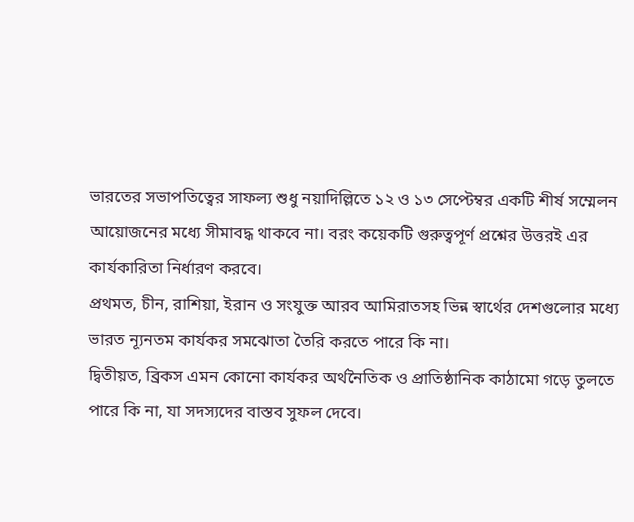ভারতের সভাপতিত্বের সাফল্য শুধু নয়াদিল্লিতে ১২ ও ১৩ সেপ্টেম্বর একটি শীর্ষ সম্মেলন আয়োজনের মধ্যে সীমাবদ্ধ থাকবে না। বরং কয়েকটি গুরুত্বপূর্ণ প্রশ্নের উত্তরই এর কার্যকারিতা নির্ধারণ করবে।
প্রথমত, চীন, রাশিয়া, ইরান ও সংযুক্ত আরব আমিরাতসহ ভিন্ন স্বার্থের দেশগুলোর মধ্যে ভারত ন্যূনতম কার্যকর সমঝোতা তৈরি করতে পারে কি না।
দ্বিতীয়ত, ব্রিকস এমন কোনো কার্যকর অর্থনৈতিক ও প্রাতিষ্ঠানিক কাঠামো গড়ে তুলতে পারে কি না, যা সদস্যদের বাস্তব সুফল দেবে।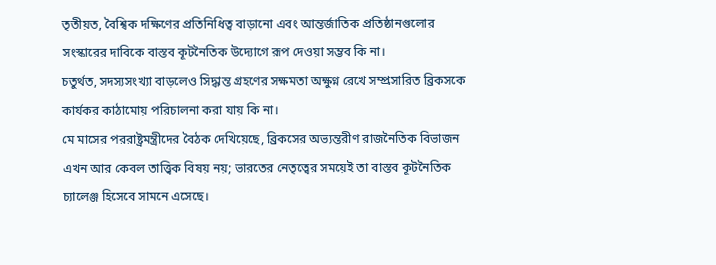তৃতীয়ত, বৈশ্বিক দক্ষিণের প্রতিনিধিত্ব বাড়ানো এবং আন্তর্জাতিক প্রতিষ্ঠানগুলোর সংস্কারের দাবিকে বাস্তব কূটনৈতিক উদ্যোগে রূপ দেওয়া সম্ভব কি না।
চতুর্থত, সদস্যসংখ্যা বাড়লেও সিদ্ধান্ত গ্রহণের সক্ষমতা অক্ষুণ্ন রেখে সম্প্রসারিত ব্রিকসকে কার্যকর কাঠামোয় পরিচালনা করা যায় কি না।
মে মাসের পররাষ্ট্রমন্ত্রীদের বৈঠক দেখিয়েছে, ব্রিকসের অভ্যন্তরীণ রাজনৈতিক বিভাজন এখন আর কেবল তাত্ত্বিক বিষয় নয়; ভারতের নেতৃত্বের সময়েই তা বাস্তব কূটনৈতিক চ্যালেঞ্জ হিসেবে সামনে এসেছে।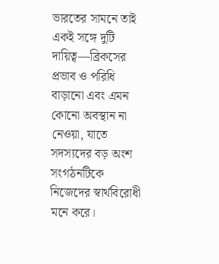ভারতের সামনে তাই একই সঙ্গে দুটি দায়িত্ব—ব্রিকসের প্রভাব ও পরিধি বাড়ানো এবং এমন কোনো অবস্থান না নেওয়া, যাতে সদস্যদের বড় অংশ সংগঠনটিকে নিজেদের স্বার্থবিরোধী মনে করে।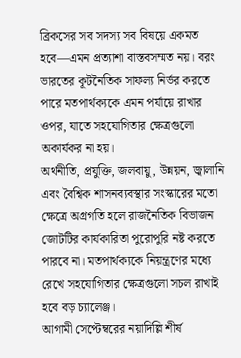ব্রিকসের সব সদস্য সব বিষয়ে একমত হবে—এমন প্রত্যাশা বাস্তবসম্মত নয়। বরং ভারতের কূটনৈতিক সাফল্য নির্ভর করতে পারে মতপার্থক্যকে এমন পর্যায়ে রাখার ওপর, যাতে সহযোগিতার ক্ষেত্রগুলো অকার্যকর না হয়।
অর্থনীতি, প্রযুক্তি, জলবায়ু, উন্নয়ন, জ্বালানি এবং বৈশ্বিক শাসনব্যবস্থার সংস্কারের মতো ক্ষেত্রে অগ্রগতি হলে রাজনৈতিক বিভাজন জোটটির কার্যকারিতা পুরোপুরি নষ্ট করতে পারবে না। মতপার্থক্যকে নিয়ন্ত্রণের মধ্যে রেখে সহযোগিতার ক্ষেত্রগুলো সচল রাখাই হবে বড় চ্যালেঞ্জ।
আগামী সেপ্টেম্বরের নয়াদিল্লি শীর্ষ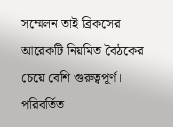সম্মেলন তাই ব্রিকসের আরেকটি নিয়মিত বৈঠকের চেয়ে বেশি গুরুত্বপূর্ণ। পরিবর্তিত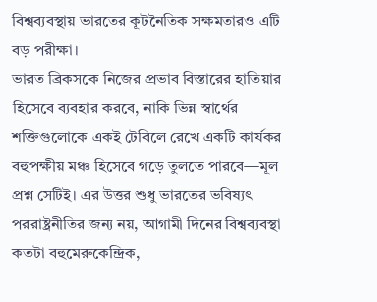বিশ্বব্যবস্থায় ভারতের কূটনৈতিক সক্ষমতারও এটি বড় পরীক্ষা।
ভারত ব্রিকসকে নিজের প্রভাব বিস্তারের হাতিয়ার হিসেবে ব্যবহার করবে, নাকি ভিন্ন স্বার্থের শক্তিগুলোকে একই টেবিলে রেখে একটি কার্যকর বহুপক্ষীয় মঞ্চ হিসেবে গড়ে তুলতে পারবে—মূল প্রশ্ন সেটিই। এর উত্তর শুধু ভারতের ভবিষ্যৎ পররাষ্ট্রনীতির জন্য নয়, আগামী দিনের বিশ্বব্যবস্থা কতটা বহুমেরুকেন্দ্রিক,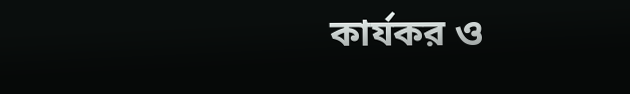কার্যকর ও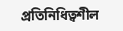প্রতিনিধিত্বশীল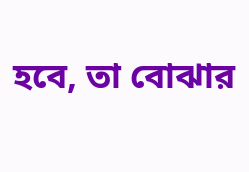হবে, তা বোঝার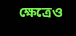ক্ষেত্রেও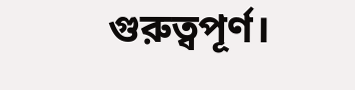গুরুত্বপূর্ণ।